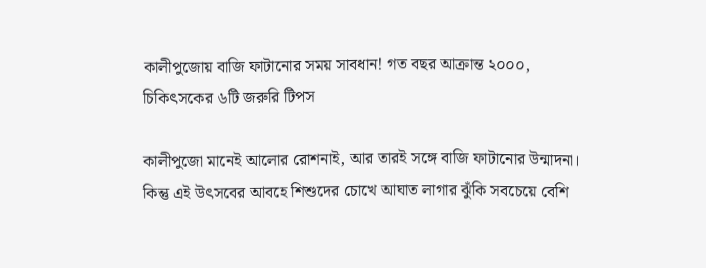কালীপুজোয় বাজি ফাটানোর সময় সাবধান! গত বছর আক্রান্ত ২০০০, চিকিৎসকের ৬টি জরুরি টিপস

কালীপুজো মানেই আলোর রোশনাই, আর তারই সঙ্গে বাজি ফাটানোর উন্মাদনা। কিন্তু এই উৎসবের আবহে শিশুদের চোখে আঘাত লাগার ঝুঁকি সবচেয়ে বেশি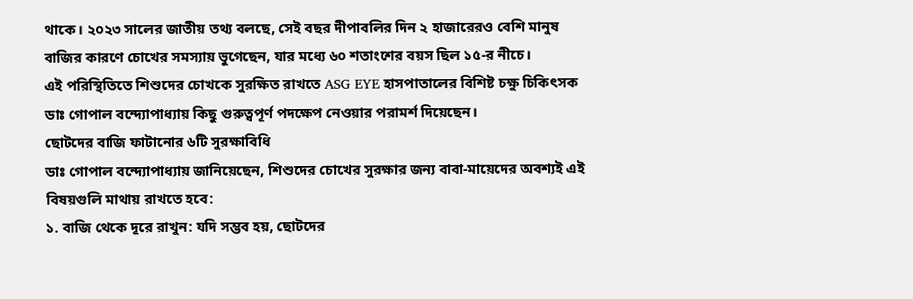থাকে। ২০২৩ সালের জাতীয় তথ্য বলছে, সেই বছর দীপাবলির দিন ২ হাজারেরও বেশি মানুষ বাজির কারণে চোখের সমস্যায় ভুগেছেন, যার মধ্যে ৬০ শতাংশের বয়স ছিল ১৫-র নীচে।
এই পরিস্থিতিতে শিশুদের চোখকে সুরক্ষিত রাখতে ASG EYE হাসপাতালের বিশিষ্ট চক্ষু চিকিৎসক ডাঃ গোপাল বন্দ্যোপাধ্যায় কিছু গুরুত্বপূর্ণ পদক্ষেপ নেওয়ার পরামর্শ দিয়েছেন।
ছোটদের বাজি ফাটানোর ৬টি সুরক্ষাবিধি
ডাঃ গোপাল বন্দ্যোপাধ্যায় জানিয়েছেন, শিশুদের চোখের সুরক্ষার জন্য বাবা-মায়েদের অবশ্যই এই বিষয়গুলি মাথায় রাখতে হবে:
১. বাজি থেকে দূরে রাখুন: যদি সম্ভব হয়, ছোটদের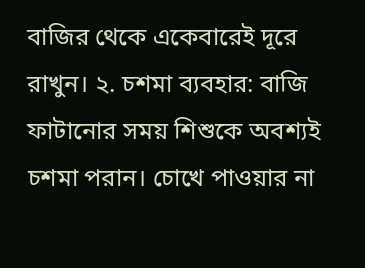বাজির থেকে একেবারেই দূরে রাখুন। ২. চশমা ব্যবহার: বাজি ফাটানোর সময় শিশুকে অবশ্যই চশমা পরান। চোখে পাওয়ার না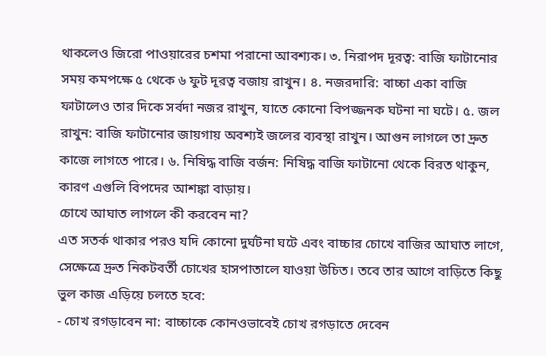থাকলেও জিরো পাওয়ারের চশমা পরানো আবশ্যক। ৩. নিরাপদ দূরত্ব: বাজি ফাটানোর সময় কমপক্ষে ৫ থেকে ৬ ফুট দূরত্ব বজায় রাখুন। ৪. নজরদারি: বাচ্চা একা বাজি ফাটালেও তার দিকে সর্বদা নজর রাখুন, যাতে কোনো বিপজ্জনক ঘটনা না ঘটে। ৫. জল রাখুন: বাজি ফাটানোর জায়গায় অবশ্যই জলের ব্যবস্থা রাখুন। আগুন লাগলে তা দ্রুত কাজে লাগতে পারে। ৬. নিষিদ্ধ বাজি বর্জন: নিষিদ্ধ বাজি ফাটানো থেকে বিরত থাকুন, কারণ এগুলি বিপদের আশঙ্কা বাড়ায়।
চোখে আঘাত লাগলে কী করবেন না?
এত সতর্ক থাকার পরও যদি কোনো দুর্ঘটনা ঘটে এবং বাচ্চার চোখে বাজির আঘাত লাগে, সেক্ষেত্রে দ্রুত নিকটবর্তী চোখের হাসপাতালে যাওয়া উচিত। তবে তার আগে বাড়িতে কিছু ভুল কাজ এড়িয়ে চলতে হবে:
- চোখ রগড়াবেন না: বাচ্চাকে কোনওভাবেই চোখ রগড়াতে দেবেন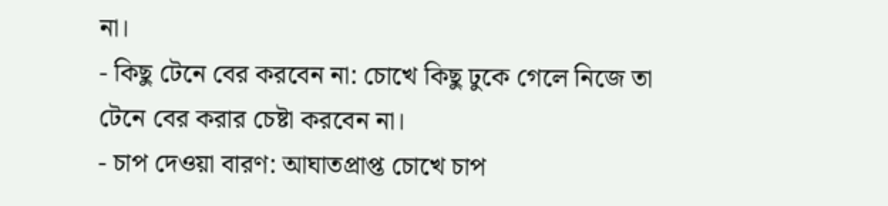না।
- কিছু টেনে বের করবেন না: চোখে কিছু ঢুকে গেলে নিজে তা টেনে বের করার চেষ্টা করবেন না।
- চাপ দেওয়া বারণ: আঘাতপ্রাপ্ত চোখে চাপ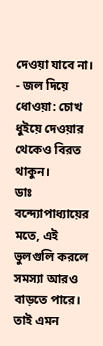দেওয়া যাবে না।
- জল দিয়ে ধোওয়া: চোখ ধুইয়ে দেওয়ার থেকেও বিরত থাকুন।
ডাঃ বন্দ্যোপাধ্যায়ের মতে, এই ভুলগুলি করলে সমস্যা আরও বাড়তে পারে। তাই এমন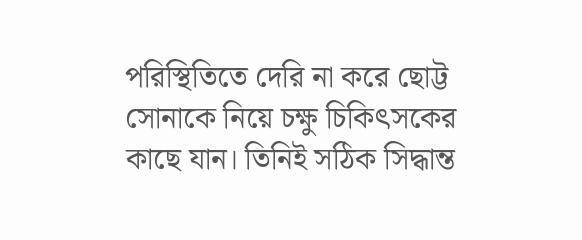পরিস্থিতিতে দেরি না করে ছোট্ট সোনাকে নিয়ে চক্ষু চিকিৎসকের কাছে যান। তিনিই সঠিক সিদ্ধান্ত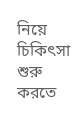নিয়ে চিকিৎসা শুরু করতে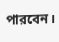পারবেন।